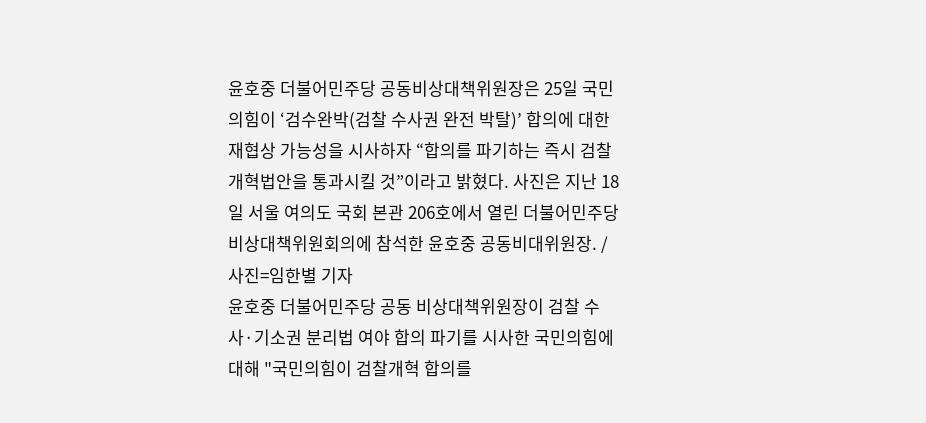윤호중 더불어민주당 공동비상대책위원장은 25일 국민의힘이 ‘검수완박(검찰 수사권 완전 박탈)’ 합의에 대한 재협상 가능성을 시사하자 “합의를 파기하는 즉시 검찰개혁법안을 통과시킬 것”이라고 밝혔다. 사진은 지난 18일 서울 여의도 국회 본관 206호에서 열린 더불어민주당 비상대책위원회의에 참석한 윤호중 공동비대위원장. /사진=임한별 기자
윤호중 더불어민주당 공동 비상대책위원장이 검찰 수사·기소권 분리법 여야 합의 파기를 시사한 국민의힘에 대해 "국민의힘이 검찰개혁 합의를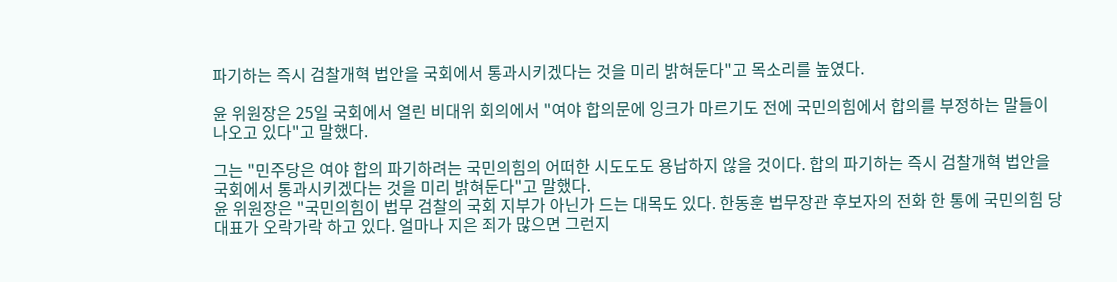파기하는 즉시 검찰개혁 법안을 국회에서 통과시키겠다는 것을 미리 밝혀둔다"고 목소리를 높였다.

윤 위원장은 25일 국회에서 열린 비대위 회의에서 "여야 합의문에 잉크가 마르기도 전에 국민의힘에서 합의를 부정하는 말들이 나오고 있다"고 말했다.

그는 "민주당은 여야 합의 파기하려는 국민의힘의 어떠한 시도도도 용납하지 않을 것이다. 합의 파기하는 즉시 검찰개혁 법안을 국회에서 통과시키겠다는 것을 미리 밝혀둔다"고 말했다.
윤 위원장은 "국민의힘이 법무 검찰의 국회 지부가 아닌가 드는 대목도 있다. 한동훈 법무장관 후보자의 전화 한 통에 국민의힘 당 대표가 오락가락 하고 있다. 얼마나 지은 죄가 많으면 그런지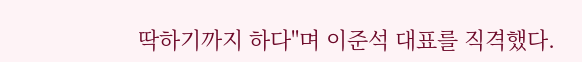딱하기까지 하다"며 이준석 대표를 직격했다.